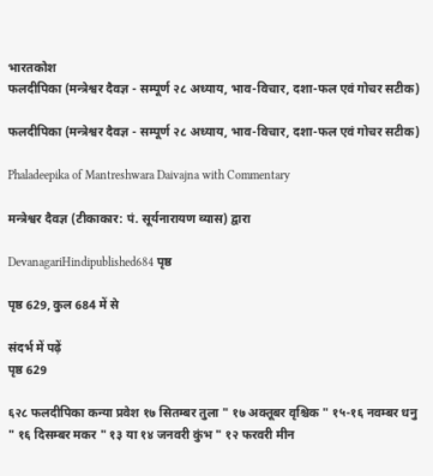भारतकोश
फलदीपिका (मन्त्रेश्वर दैवज्ञ - सम्पूर्ण २८ अध्याय, भाव-विचार, दशा-फल एवं गोचर सटीक)

फलदीपिका (मन्त्रेश्वर दैवज्ञ - सम्पूर्ण २८ अध्याय, भाव-विचार, दशा-फल एवं गोचर सटीक)

Phaladeepika of Mantreshwara Daivajna with Commentary

मन्त्रेश्वर दैवज्ञ (टीकाकार: पं. सूर्यनारायण व्यास) द्वारा

DevanagariHindipublished684 पृष्ठ

पृष्ठ 629, कुल 684 में से

संदर्भ में पढ़ें
पृष्ठ 629

६२८ फलदीपिका कन्या प्रवेश १७ सितम्बर तुला " १७ अक्तूबर वृश्चिक " १५-१६ नवम्बर धनु " १६ दिसम्बर मकर " १३ या १४ जनवरी कुंभ " १२ फरवरी मीन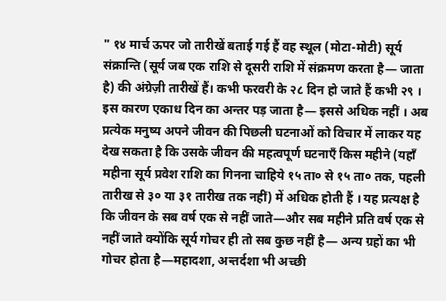" १४ मार्च ऊपर जो तारीखें बताई गई हैं वह स्थूल (मोटा-मोटी) सूर्य संक्रान्ति (सूर्य जब एक राशि से दूसरी राशि में संक्रमण करता है— जाता है) की अंग्रेज़ी तारीखें हैं। कभी फरवरी के २८ दिन हो जाते हैं कभी २९ । इस कारण एकाध दिन का अन्तर पड़ जाता है— इससे अधिक नहीं । अब प्रत्येक मनुष्य अपने जीवन की पिछली घटनाओं को विचार में लाकर यह देख सकता है कि उसके जीवन की महत्वपूर्ण घटनाएँ किस महीने (यहाँ महीना सूर्य प्रवेश राशि का गिनना चाहिये १५ ता० से १५ ता० तक, पहली तारीख से ३० या ३१ तारीख तक नहीं) में अधिक होती हैं । यह प्रत्यक्ष है कि जीवन के सब वर्ष एक से नहीं जाते—और सब महीने प्रति वर्ष एक से नहीं जाते क्योंकि सूर्य गोचर ही तो सब कुछ नहीं है— अन्य ग्रहों का भी गोचर होता है—महादशा, अन्तर्दशा भी अच्छी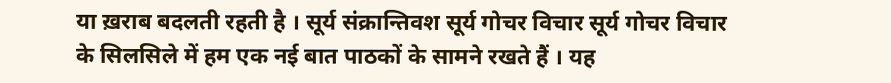या ख़राब बदलती रहती है । सूर्य संक्रान्तिवश सूर्य गोचर विचार सूर्य गोचर विचार के सिलसिले में हम एक नई बात पाठकों के सामने रखते हैं । यह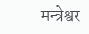मन्त्रेश्वर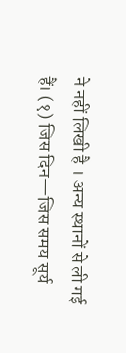ने नहीं लिखी है । अन्य स्थानों से ली गई हैं। (१) जिस दिन—जिस समय सूर्य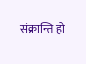संक्रान्ति हो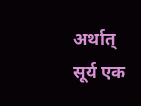अर्थात् सूर्य एक